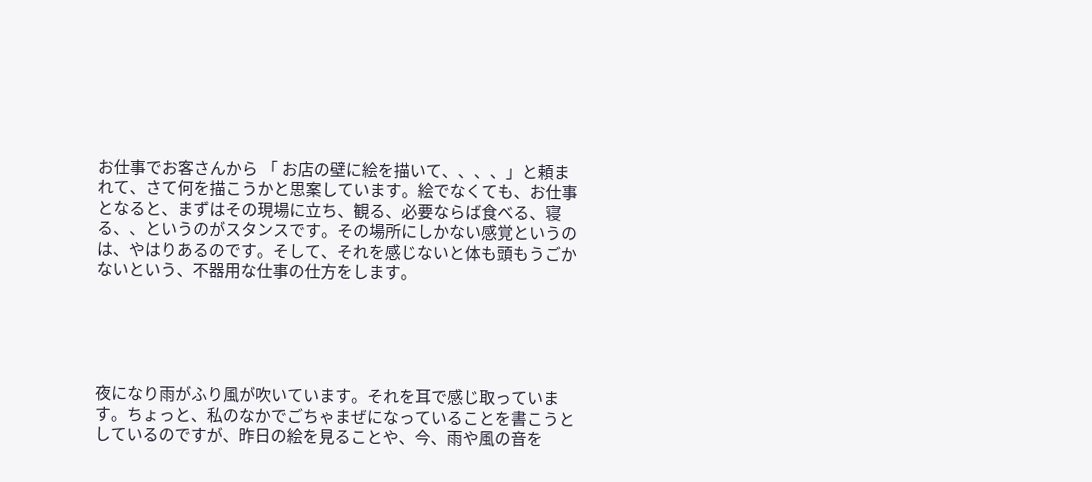お仕事でお客さんから 「 お店の壁に絵を描いて、、、、」と頼まれて、さて何を描こうかと思案しています。絵でなくても、お仕事となると、まずはその現場に立ち、観る、必要ならば食べる、寝る、、というのがスタンスです。その場所にしかない感覚というのは、やはりあるのです。そして、それを感じないと体も頭もうごかないという、不器用な仕事の仕方をします。





夜になり雨がふり風が吹いています。それを耳で感じ取っています。ちょっと、私のなかでごちゃまぜになっていることを書こうとしているのですが、昨日の絵を見ることや、今、雨や風の音を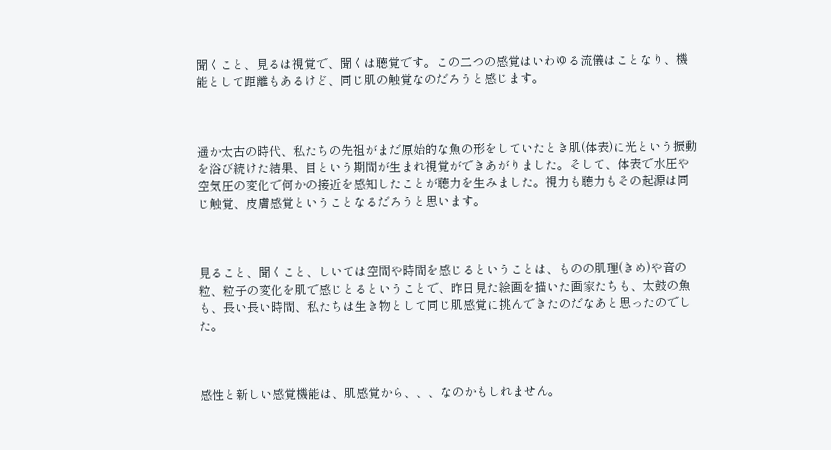聞くこと、見るは視覚で、聞くは聴覚です。この二つの感覚はいわゆる流儀はことなり、機能として距離もあるけど、同じ肌の触覚なのだろうと感じます。



遥か太古の時代、私たちの先祖がまだ原始的な魚の形をしていたとき肌(体表)に光という振動を浴び続けた結果、目という期間が生まれ視覚ができあがりました。そして、体表で水圧や空気圧の変化で何かの接近を感知したことが聴力を生みました。視力も聴力もその起源は同じ触覚、皮膚感覚ということなるだろうと思います。



見ること、聞くこと、しいては空間や時間を感じるということは、ものの肌理(きめ)や音の粒、粒子の変化を肌で感じとるということで、昨日見た絵画を描いた画家たちも、太鼓の魚も、長い長い時間、私たちは生き物として同じ肌感覚に挑んできたのだなあと思ったのでした。



感性と新しい感覚機能は、肌感覚から、、、なのかもしれません。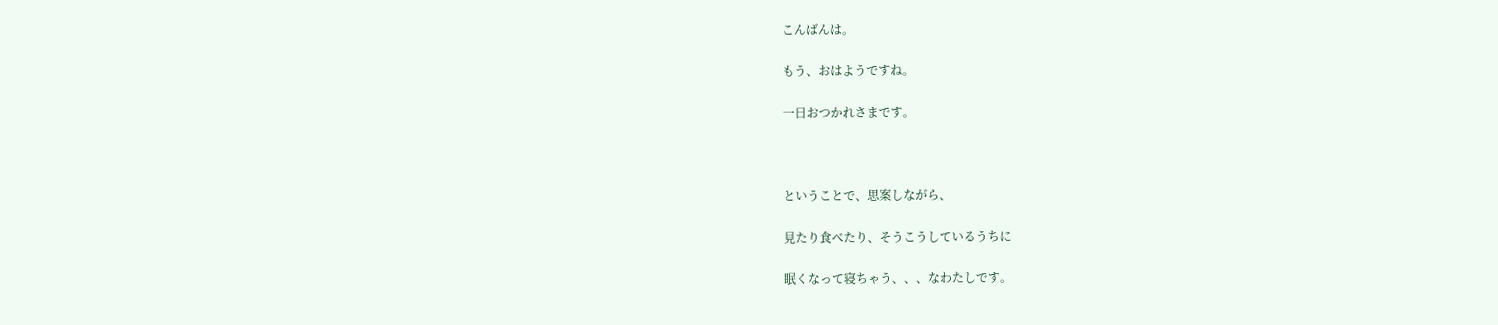こんばんは。

もう、おはようですね。

一日おつかれさまです。



ということで、思案しながら、

見たり食べたり、そうこうしているうちに

眠くなって寝ちゃう、、、なわたしです。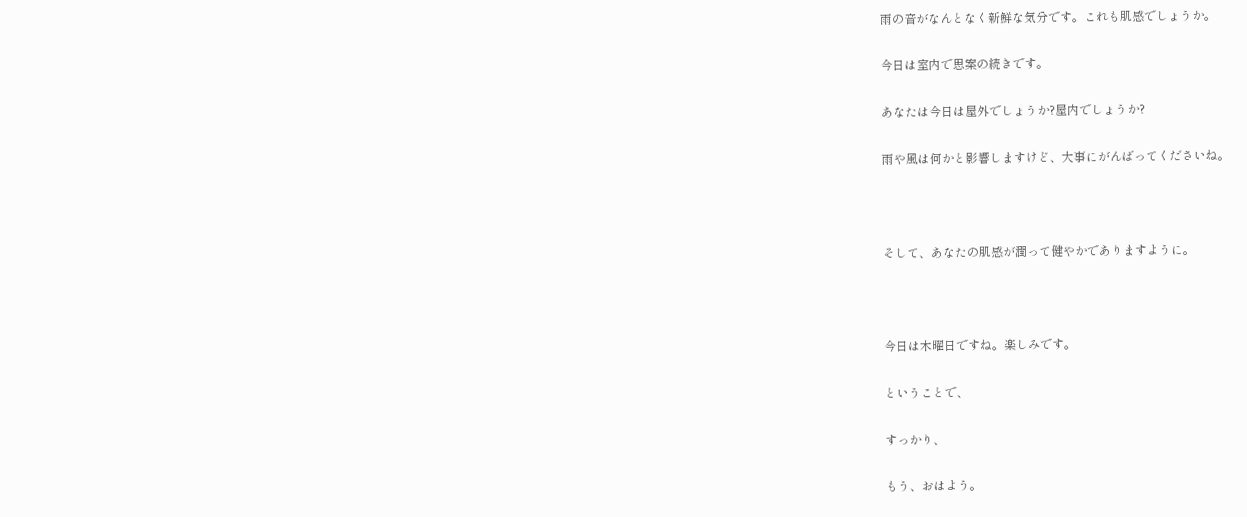雨の音がなんとなく新鮮な気分です。これも肌感でしょうか。

今日は室内で思案の続きです。

あなたは今日は屋外でしょうか?屋内でしょうか?

雨や風は何かと影響しますけど、大事にがんばってくださいね。



そして、あなたの肌感が潤って健やかでありますように。



今日は木曜日ですね。楽しみです。

ということで、

すっかり、

もう、おはよう。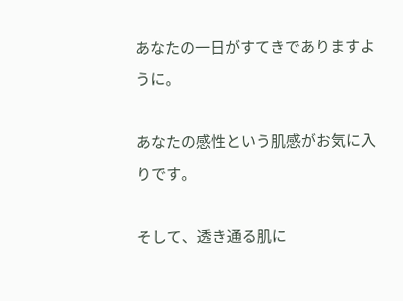あなたの一日がすてきでありますように。

あなたの感性という肌感がお気に入りです。

そして、透き通る肌に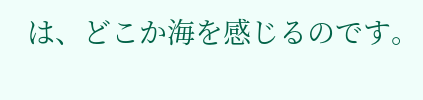は、どこか海を感じるのです。